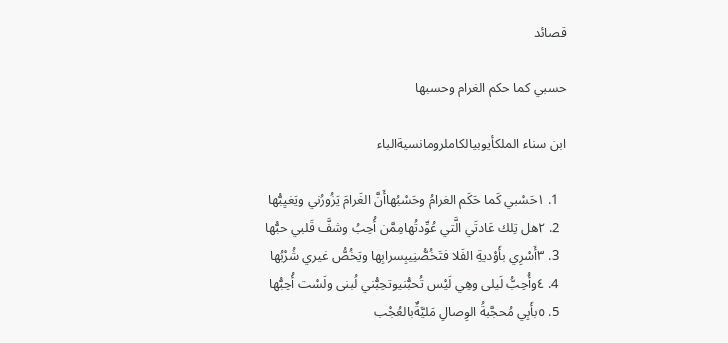قصائد

حسبي كما حكم الغرام وحسبها

ابن سناء الملكأيوبيالكاملرومانسيةالباء

  1. ١حَسْبي كَما حَكَم الغرامُ وحَسْبُهاأَنَّ الغَرامَ يَزُورُني ويَغيِبُّها
  2. ٢هل تِلك عَادتَي الَّتي عُوِّدتُهامِمَّن أُحِبُ وشفَّ قَلبي حبُّها
  3. ٣أَسْرِي بأَوْديةِ الفَلا فتَخُصُّنِيبِسرابِها ويَخُصُّ غيري شُرْبُها
  4. ٤وأُحِبُّ لَيلى وهِي لَيْس تُحبُّنيوتحِبُّني لُبنى ولَسْت أُحِبُّها
  5. ٥بأَبِي مُحجَّبةُ الوِصالِ مَليَّةٌبالعُجْب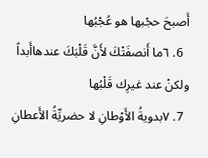أَصبحَ حجْبها هو عُجْبُها
  6. ٦ما أَنصفَتْكَ لأَنَّ قَلْبَكَ عندهاأَبداً ولكنْ عند غيرِك قَلْبُها
  7. ٧بدويةُ الأَوْطانِ لا حضريِّةُ الأَعطانِ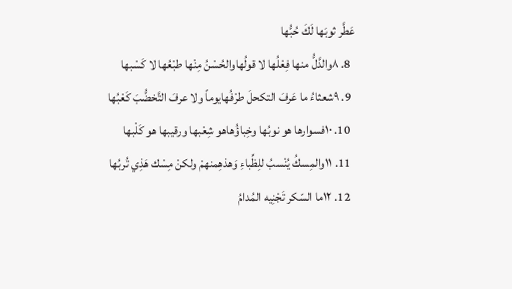عَطَّر ثوبَها لَكَ حُبُّها
  8. ٨والدَّلُّ منها فِعْلُها لا قولُهاوالحُسْنُ مِنْها طبْعُها لا كَسْبها
  9. ٩شعثاءُ ما عَرفَ التكحلَ طرْفُهايوماً ولا عرفَ التَّخضُّبَ كَعْبُها
  10. ١٠فسوارها هو نوبُها وخِباؤُهاهو شِعْبها ورقيبها هو كَلْبها
  11. ١١والمِسكُ يُنْسبُ للِظِّباءِ وَهذهِمنهمْ ولكنْ مِسْك هَذِي تُربُها
  12. ١٢ما السّكر تَجْنِيه المُدامُ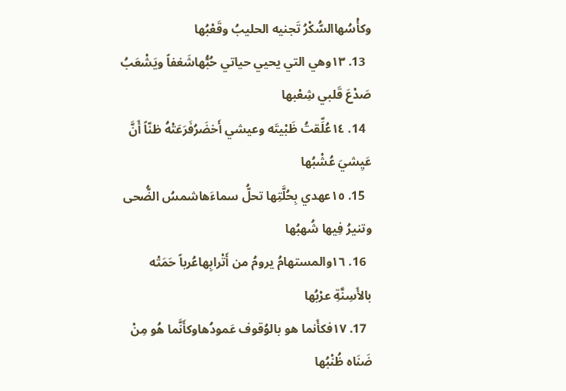وكأْسُهاالسُّكْرُ تَجنيه الحليبُ وقَعْبُها
  13. ١٣وهي التي يحيي حياتي حُبُّهاشَغفاً ويَشْعَبُ صَدْعَ قَلبي شِعْبها
  14. ١٤عُلِّقتُ ظَبْيتَه وعيشي أَخضَرُفَرَعَتْهُ ظنّاً أَنَّ عَيِشيَ عُشْبُها
  15. ١٥عهدي بِحُلَّتِها تحلُّ سماءَهاشمسُ الضُّحى وتنيرُ فِيها شُهبُها
  16. ١٦والمستهامُ يرومُ من أَتْرابِهاعُرباً حَمَتْه بالأَسِنَّةِ عرْبُها
  17. ١٧فكأَنما هو بالوُقوف عَمودُهاوكأَنَّما هُو مِنْ ضَنَاه ظُنْبُها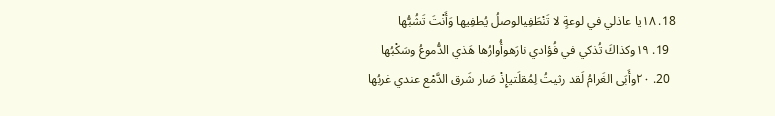18. ١٨يا عاذلي في لوعةٍ لا تَنْطَفِيالوصلُ يُطفِيها وَأَنْتَ تَشُبُّها
  19. ١٩وكذاكَ تُذكي في فُؤادي نارَهوأُوارُها هَذي الدُّموعُ وسَكْبُها
  20. ٢٠وأَبَى الغَرامُ لَقد رثيتُ لِمُقلَتيإِذْ صَار شَرق الدَّمْع عندي غربُها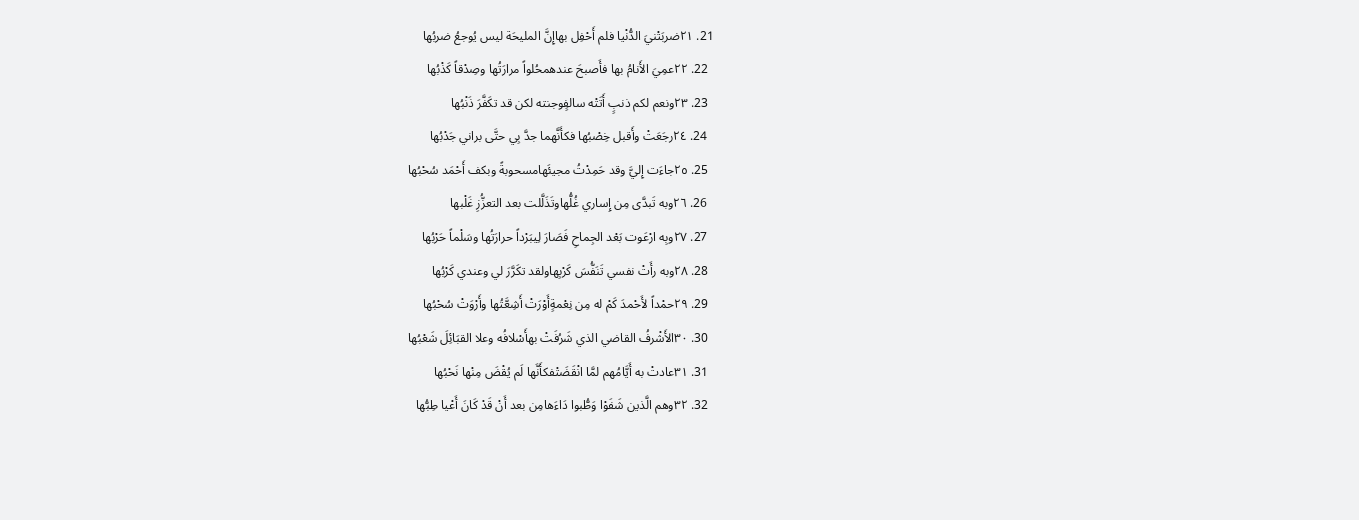21. ٢١ضربَتْنيَ الدُّنْيا فلم أَحْفِل بهاإِنَّ المليحَة ليس يُوجعُ ضربُها
  22. ٢٢عمِيَ الأَنامُ بها فأَصبحَ عندهمحُلواً مرارَتُها وصِدْقاً كَذْبُها
  23. ٢٣ونعم لكم ذنبٍ أَتَتْه سالفٍوجنته لكن قد تكَفَّرَ ذَنْبُها
  24. ٢٤رجَعَتْ وأَقبل خِصْبُها فكأَنَّهما جدَّ بِي حتَّى براني جَدْبُها
  25. ٢٥جاءَت إِليَّ وقد حَمِدْتُ مجيئَهامسحوبةً وبكف أَحْمَد سُحْبُها
  26. ٢٦وبه تَبدَّى مِن إِساري غُلُّهاوتَذَلَّلت بعد التعزُّزِ غَلْبها
  27. ٢٧وبِه ارْعَوت بَعْد الجِماحِ فَصَارَ لِيبَرْداً حرارَتُها وسَلْماً حَرْبُها
  28. ٢٨وبه رأَتْ نفسي تَنَفُّسَ كَرْبِهاولقد تكَرَّرَ لي وعندي كَرْبُها
  29. ٢٩حمْداً لأَحْمدَ كَمْ له مِن نِعْمةٍأَوْرَتْ أَشِعَّتُها وأَرْوَتْ سُحْبُها
  30. ٣٠الأَشْرفُ القاضي الذي شَرُفَتْ بهأَسْلافُه وعلا القبَائِلَ شَعْبُها
  31. ٣١عادتْ به أَيَّامُهم لمَّا انْقَضَتْفكأَنَّها لَم يُقْضَ مِنْها نَحْبُها
  32. ٣٢وهم الَّذين شَفَوْا وَطُّبوا دَاءَهامِن بعد أَنْ قَدْ كَانَ أَعْيا طِبُّها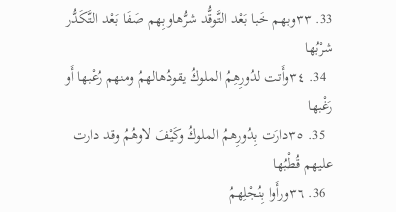33. ٣٣وبهم خَبا بَعْد التَّوقُّد شرُّهاوبِهم صَفَا بَعْد التَّكَدُّر شرْبُها
  34. ٣٤وأَتت لدُورِهِمُ الملوكُ يقودُهالهمُ ومنهم رُعْبها أَو رَغْبها
  35. ٣٥دارَت بِدُورِهمُ الملوكُ وكَيْفَ لاوهُمُ وقد دارت عليهم قُطْبُها
  36. ٣٦ورأَوا بِنُجْلِهمُ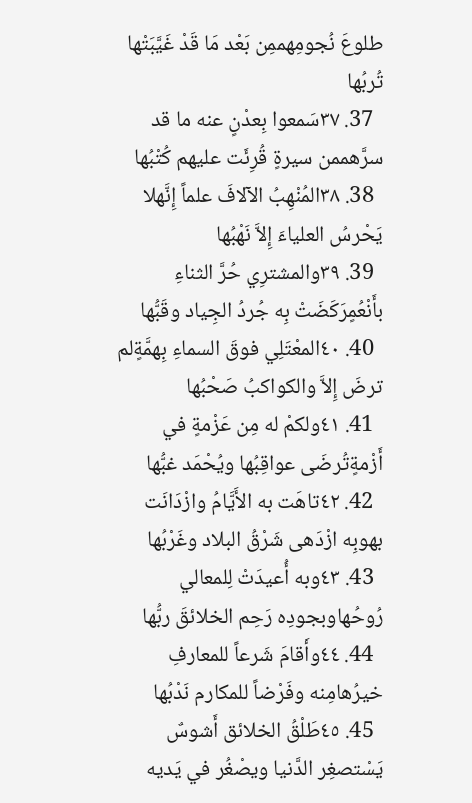طلوعَ نُجومِهممِن بَعْد مَا قَدْ غَيَّبَتْها تُربُها
  37. ٣٧سَمعوا بِعدْنٍ عنه ما قد سرَّهممن سيرةٍ قُرِئَت عليهم كُتْبُها
  38. ٣٨المُنْهِبُ الآلافَ علماً إِنَّهلا يَحْرسُ العلياءَ إِلاَّ نَهْبُها
  39. ٣٩والمشترِي حُرَّ الثناءِ بأَنْعُمٍرَكَضَتْ بِه جُردُ الجِياد وقَبُّها
  40. ٤٠المعْتَلِي فوقَ السماءِ بِهمَّةٍلم ترضَ إِلاَّ والكواكبُ صَحْبُها
  41. ٤١ولكمْ له مِن عَزْمةٍ في أَزْمةٍتُرضَى عواقِبُها ويُحْمَد غبُّها
  42. ٤٢تاهَت به الأَيَّامُ وازْدَانَت بهوبِه ازْدَهى شَرْقُ البلاد وغَرْبُها
  43. ٤٣وبه أُعيدَتْ لِلمعالي رُوحُهاوبجودِه رَحِم الخلائقَ ربُّها
  44. ٤٤وأَقامَ شَرعاً للمعارفِ خيرُهامِنه وفَرْضاً للمكارم نَدْبُها
  45. ٤٥طَلْقُ الخلائق أَشوسٌ يَسْتصغِر الدَّنيا ويصْغُر في يَديه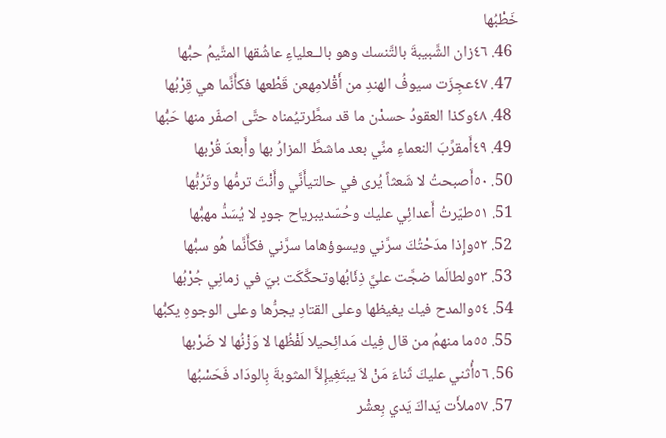خَطْبُها
  46. ٤٦زان الشَّبيبةَ بالتَّنسك وهو بالــعلياءِ عاشُقها المتَّيمُ حبُّها
  47. ٤٧عجِزَت سيوفُ الهندِ من أَقْلامِهعن قَطْعها فكأَنَّما هي قِرْبُها
  48. ٤٨وكذا العقودُ حسدْن ما قد سطَّرتيُمناه حتَّى اصفّر منها حَبُّها
  49. ٤٩أَمقرِّبَ النعماءِ منِّي بعد ماشطَّ المزارُ بها وأَبعدَ قُرْبها
  50. ٥٠أَصبحتُ لا شَعثاً يُرى في حالتيأَنَّي وأَنْتَ ترمُّها وتَرُبُّها
  51. ٥١طيّرتُ أَعدائِي عليك وحُسّديبرياح جودٍ لا يُسَدُّ مهبُّها
  52. ٥٢وإِذا مدَحْتُكَ سرَّني ويسوؤهاما سرَّني فكأَنَّما هُو سبُّها
  53. ٥٣ولطالَما ضجَّت عليَّ ذِئَابُهاوتحكَّكَت بيَ في زمانِي جُرْبُها
  54. ٥٤والمدح فيك يغيظها وعلى القتادِ يجرُّها وعلى الوجوهِ يكبُّها
  55. ٥٥ما منهمُ من قال فِيك مَدائِحيلا لَفْظُها لا وَزْنُها لا ضَرْبها
  56. ٥٦أُثني عليكَ ثَناءَ مَنْ لاَ يبتَغِيإِلاَّ المثوبةَ بِالودَاد فَحَسْبُها
  57. ٥٧ملأَت يَداكَ يَدي بِعشْر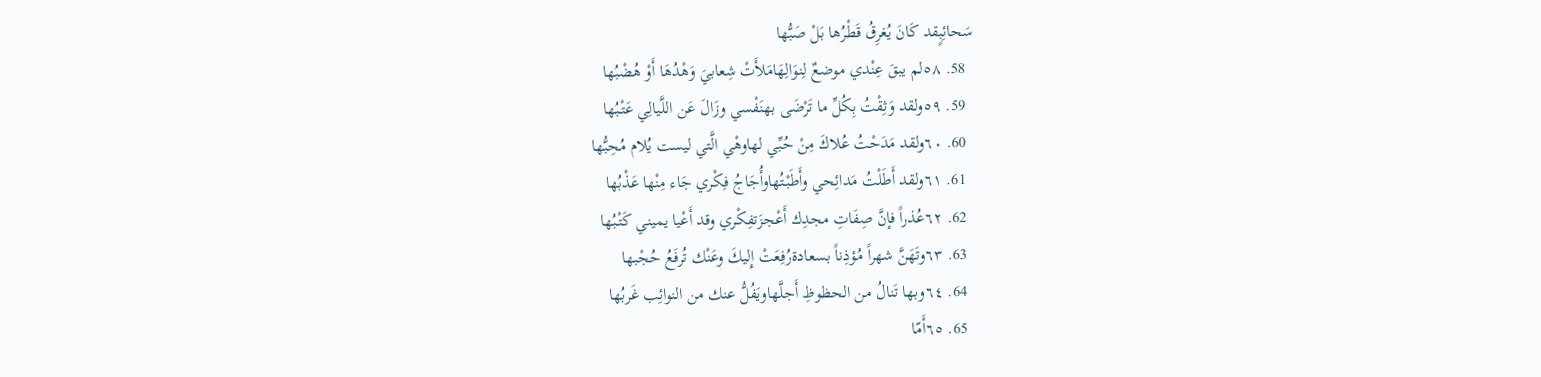سَحائِبٍقد كَانَ يُغرِقُ قَطْرُها بَلْ صَبُّها
  58. ٥٨لم يبقَ عِنْدي موضعٌ لِنوَالِهَامَلأَتْ شِعابيَ وَهْدُهَا أَوْ هُضْبُها
  59. ٥٩ولقد وَثِقْتُ بِكُلِّ ما تَرْضَى بهنَفْسي وزَالَ عَن اللَّيالِي عَتْبُها
  60. ٦٠ولقد مَدَحْتُ عُلاكَ مِنْ حُبِّي لهاوهْي الَّتي ليست يُلام مُحِبُّها
  61. ٦١ولقد أَطَلْتُ مَدائِحي وأَطَبْتُهاوأُجَاجُ فِكْري جَاء مِنْها عَذْبُها
  62. ٦٢عُذراً فإنَّ صِفَاتِ مجدِك أَعْجزَتفِكْري وقد أَعْيا يميني كَتْبُها
  63. ٦٣وتَهَنَّ شهراً مُؤذِناً بسعادةرُفِعَتْ إِليكَ وعَنْك تُرفَعُ حُجْبها
  64. ٦٤وبها تَنالُ من الحظوظِ أَجلَّهاويَفُلُّ عنك من النوائِب غَربُها
  65. ٦٥أَمّا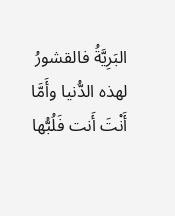البَرِيَّةُ فالقشورُ لهذه الدُّنيا وأَمَّا أَنْتَ أَنت فَلُبُّها